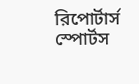রিপোর্টার্স স্পোর্টস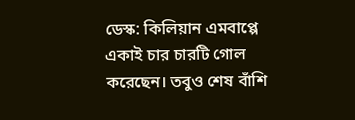ডেস্ক: কিলিয়ান এমবাপ্পে একাই চার চারটি গোল করেছেন। তবুও শেষ বাঁশি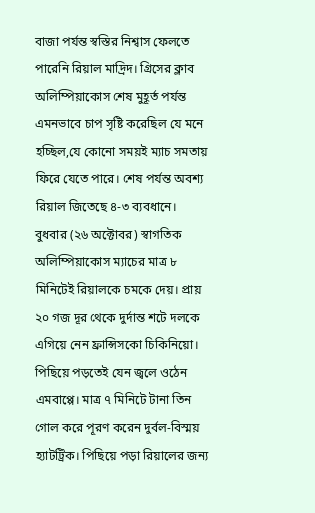বাজা পর্যন্ত স্বস্তির নিশ্বাস ফেলতে পারেনি রিয়াল মাদ্রিদ। গ্রিসের ক্লাব অলিম্পিয়াকোস শেষ মুহূর্ত পর্যন্ত এমনভাবে চাপ সৃষ্টি করেছিল যে মনে হচ্ছিল,যে কোনো সময়ই ম্যাচ সমতায় ফিরে যেতে পারে। শেষ পর্যন্ত অবশ্য রিয়াল জিতেছে ৪-৩ ব্যবধানে।
বুধবার (২৬ অক্টোবর) স্বাগতিক অলিম্পিয়াকোস ম্যাচের মাত্র ৮ মিনিটেই রিয়ালকে চমকে দেয়। প্রায় ২০ গজ দূর থেকে দুর্দান্ত শটে দলকে এগিয়ে নেন ফ্রান্সিসকো চিকিনিয়ো।
পিছিয়ে পড়তেই যেন জ্বলে ওঠেন এমবাপ্পে। মাত্র ৭ মিনিটে টানা তিন গোল করে পূরণ করেন দুর্বল-বিস্ময় হ্যাটট্রিক। পিছিয়ে পড়া রিয়ালের জন্য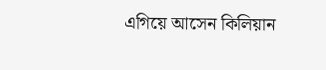এগিয়ে আসেন কিলিয়ান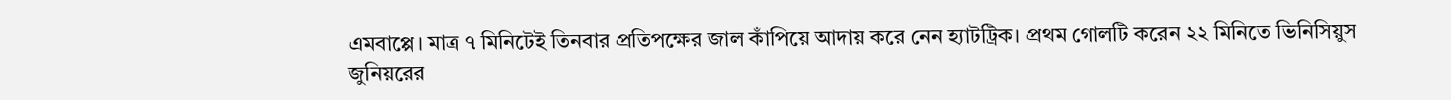এমবাপ্পে। মাত্র ৭ মিনিটেই তিনবার প্রতিপক্ষের জাল কাঁপিয়ে আদায় করে নেন হ্যাটট্রিক। প্রথম গোলটি করেন ২২ মিনিতে ভিনিসিয়ুস জুনিয়রের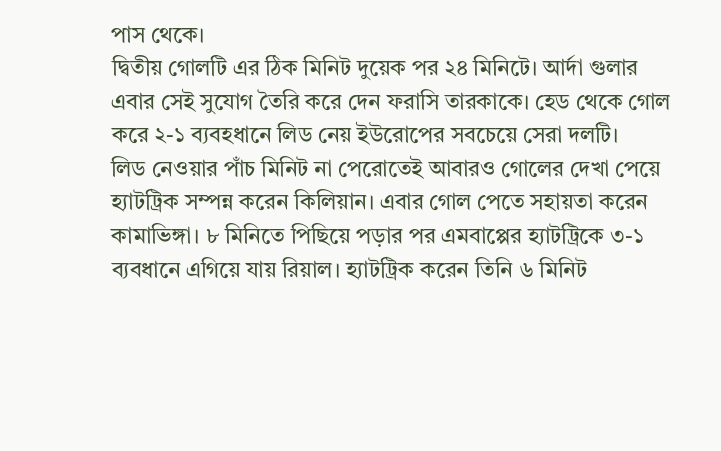পাস থেকে।
দ্বিতীয় গোলটি এর ঠিক মিনিট দুয়েক পর ২৪ মিনিটে। আর্দা গুলার এবার সেই সুযোগ তৈরি করে দেন ফরাসি তারকাকে। হেড থেকে গোল করে ২-১ ব্যবহধানে লিড নেয় ইউরোপের সবচেয়ে সেরা দলটি।
লিড নেওয়ার পাঁচ মিনিট না পেরোতেই আবারও গোলের দেখা পেয়ে হ্যাটট্রিক সম্পন্ন করেন কিলিয়ান। এবার গোল পেতে সহায়তা করেন কামাভিঙ্গা। ৮ মিনিতে পিছিয়ে পড়ার পর এমবাপ্পের হ্যাটট্রিকে ৩-১ ব্যবধানে এগিয়ে যায় রিয়াল। হ্যাটট্রিক করেন তিনি ৬ মিনিট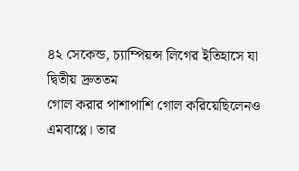৪২ সেকেন্ড, চ্যাম্পিয়ন্স লিগের ইতিহাসে যা দ্বিতীয় দ্রুততম
গোল করার পাশাপাশি গোল করিয়েছিলেনও এমবাপ্পে। তার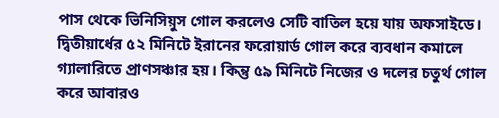পাস থেকে ভিনিসিয়ুস গোল করলেও সেটি বাতিল হয়ে যায় অফসাইডে।
দ্বিতীয়ার্ধের ৫২ মিনিটে ইরানের ফরোয়ার্ড গোল করে ব্যবধান কমালে গ্যালারিতে প্রাণসঞ্চার হয়। কিন্তু ৫৯ মিনিটে নিজের ও দলের চতুর্থ গোল করে আবারও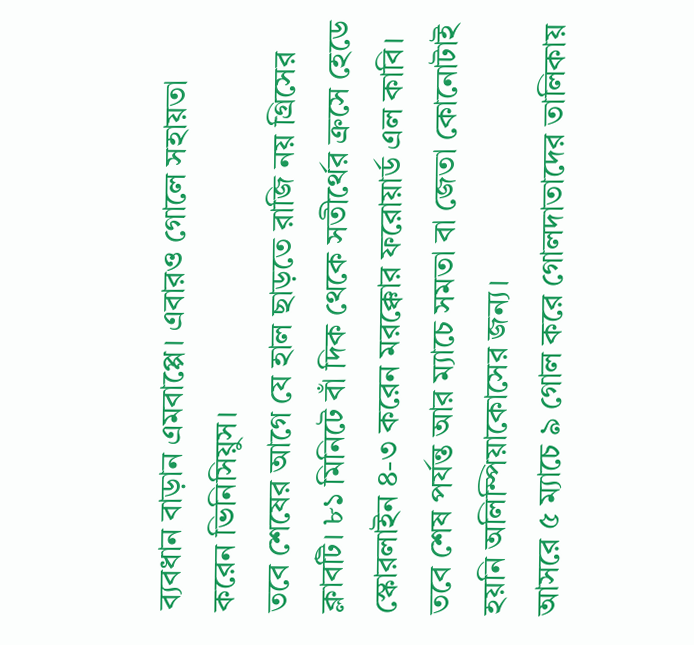ব্যবধান বাড়ান এমবাপ্পে। এবারও গোলে সহায়তা করেন ভিনিসিয়ুস।
তবে শেষের আগে যে হাল ছাড়তে রাজি নয় গ্রিসের ক্লাবটি। ৮১ মিনিটে বাঁ দিক থেকে সতীর্থের ক্রসে হেডে স্কোরলাইন ৪-৩ করেন মরক্কোর ফরোয়ার্ড এল কাবি। তবে শেষ পর্যন্ত আর ম্যাচে সমতা বা জেতা কোনোটাই হয়নি অলিম্পিয়াকোসের জন্য।
আসরে ৫ ম্যাচে ৯ গোল করে গোলদাতাদের তালিকায়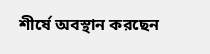শীর্ষে অবস্থান করছেন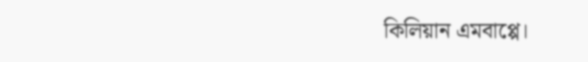কিলিয়ান এমবাপ্পে।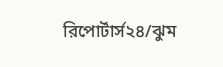রিপোর্টার্স২৪/ঝুম